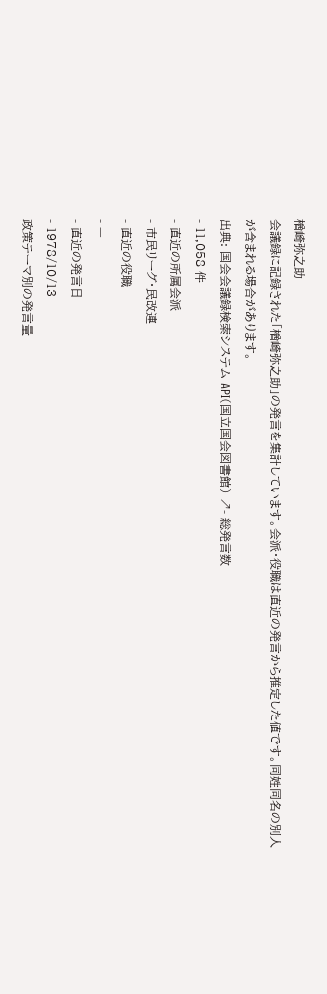楢崎弥之助
会議録に記録された「楢崎弥之助」の発言を集計しています。会派・役職は直近の発言から推定した値です。同姓同名の別人が含まれる場合があります。
出典: 国会会議録検索システム API(国立国会図書館) ↗- 総発言数
- 11,058 件
- 直近の所属会派
- 市民リーグ・民改連
- 直近の役職
- —
- 直近の発言日
- 1978/10/13
政策テーマ別の発言量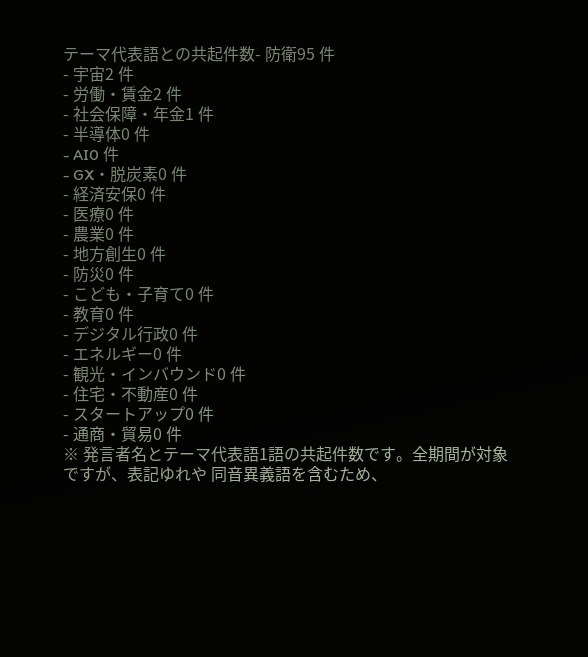テーマ代表語との共起件数- 防衛95 件
- 宇宙2 件
- 労働・賃金2 件
- 社会保障・年金1 件
- 半導体0 件
- AI0 件
- GX・脱炭素0 件
- 経済安保0 件
- 医療0 件
- 農業0 件
- 地方創生0 件
- 防災0 件
- こども・子育て0 件
- 教育0 件
- デジタル行政0 件
- エネルギー0 件
- 観光・インバウンド0 件
- 住宅・不動産0 件
- スタートアップ0 件
- 通商・貿易0 件
※ 発言者名とテーマ代表語1語の共起件数です。全期間が対象ですが、表記ゆれや 同音異義語を含むため、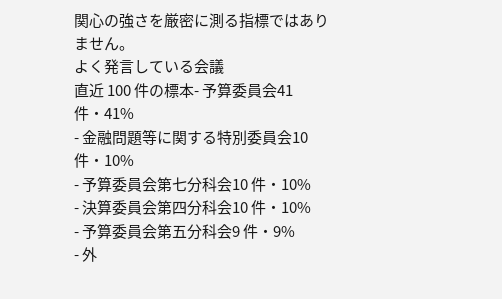関心の強さを厳密に測る指標ではありません。
よく発言している会議
直近 100 件の標本- 予算委員会41 件・41%
- 金融問題等に関する特別委員会10 件・10%
- 予算委員会第七分科会10 件・10%
- 決算委員会第四分科会10 件・10%
- 予算委員会第五分科会9 件・9%
- 外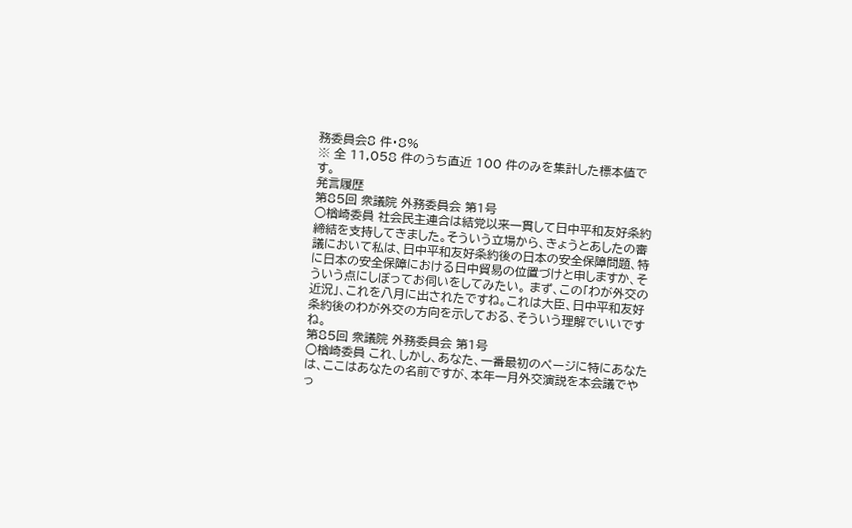務委員会8 件・8%
※ 全 11,058 件のうち直近 100 件のみを集計した標本値です。
発言履歴
第85回 衆議院 外務委員会 第1号
○楢崎委員 社会民主連合は結党以来一貫して日中平和友好条約締結を支持してきました。そういう立場から、きょうとあしたの審議において私は、日中平和友好条約後の日本の安全保障問題、特に日本の安全保障における日中貿易の位置づけと申しますか、そういう点にしぼってお伺いをしてみたい。 まず、この「わが外交の近況」、これを八月に出されたですね。これは大臣、日中平和友好条約後のわが外交の方向を示しておる、そういう理解でいいですね。
第85回 衆議院 外務委員会 第1号
○楢崎委員 これ、しかし、あなた、一番最初のページに特にあなたは、ここはあなたの名前ですが、本年一月外交演説を本会議でやっ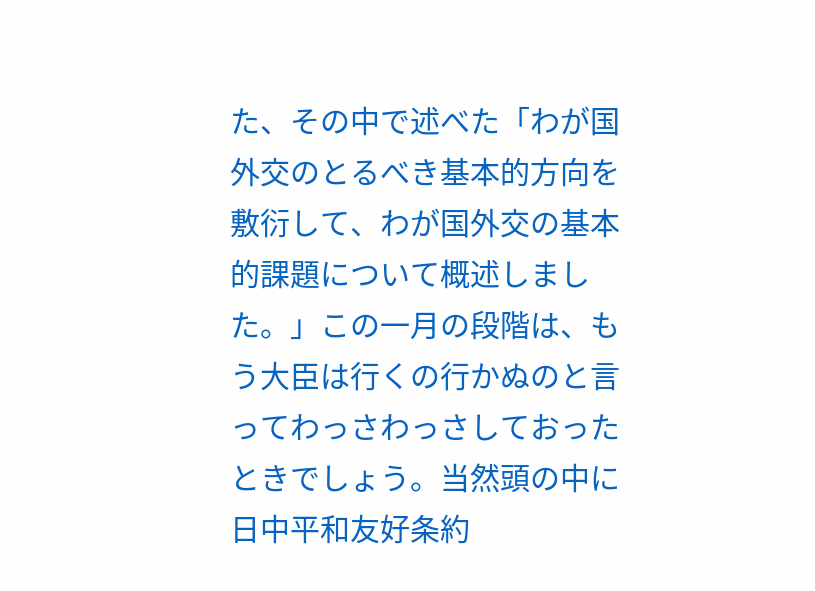た、その中で述べた「わが国外交のとるべき基本的方向を敷衍して、わが国外交の基本的課題について概述しました。」この一月の段階は、もう大臣は行くの行かぬのと言ってわっさわっさしておったときでしょう。当然頭の中に日中平和友好条約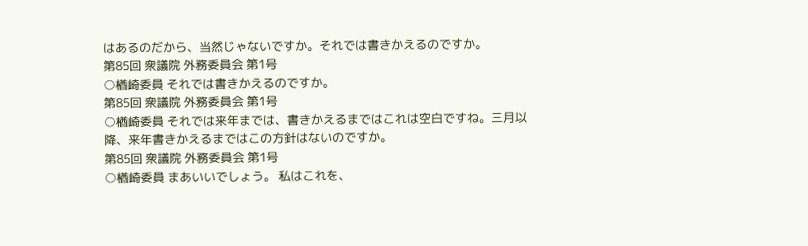はあるのだから、当然じゃないですか。それでは書きかえるのですか。
第85回 衆議院 外務委員会 第1号
○楢崎委員 それでは書きかえるのですか。
第85回 衆議院 外務委員会 第1号
○楢崎委員 それでは来年までは、書きかえるまではこれは空白ですね。三月以降、来年書きかえるまではこの方針はないのですか。
第85回 衆議院 外務委員会 第1号
○楢崎委員 まあいいでしょう。 私はこれを、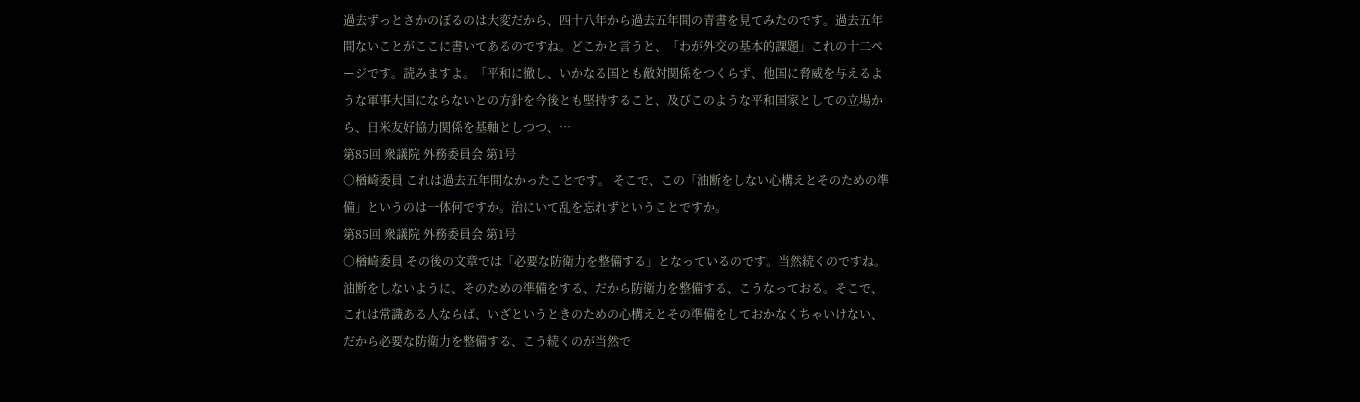過去ずっとさかのぼるのは大変だから、四十八年から過去五年間の青書を見てみたのです。過去五年間ないことがここに書いてあるのですね。どこかと言うと、「わが外交の基本的課題」これの十二ページです。読みますよ。「平和に徹し、いかなる国とも敵対関係をつくらず、他国に脅威を与えるような軍事大国にならないとの方針を今後とも堅持すること、及びこのような平和国家としての立場から、日米友好協力関係を基軸としつつ、…
第85回 衆議院 外務委員会 第1号
○楢崎委員 これは過去五年間なかったことです。 そこで、この「油断をしない心構えとそのための準備」というのは一体何ですか。治にいて乱を忘れずということですか。
第85回 衆議院 外務委員会 第1号
○楢崎委員 その後の文章では「必要な防衛力を整備する」となっているのです。当然続くのですね。油断をしないように、そのための準備をする、だから防衛力を整備する、こうなっておる。そこで、これは常識ある人ならば、いざというときのための心構えとその準備をしておかなくちゃいけない、だから必要な防衛力を整備する、こう続くのが当然で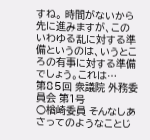すね。 時間がないから先に進みますが、このいわゆる乱に対する準備というのは、いうところの有事に対する準備でしょう。これは…
第85回 衆議院 外務委員会 第1号
○楢崎委員 そんなしあさってのようなことじ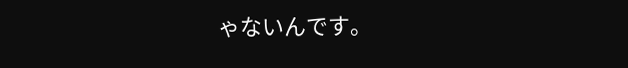ゃないんです。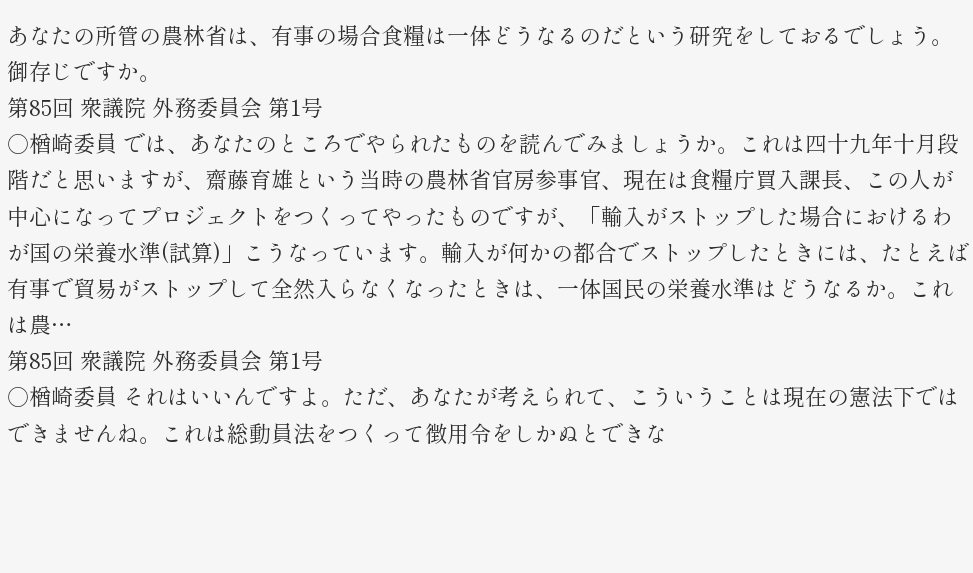あなたの所管の農林省は、有事の場合食糧は一体どうなるのだという研究をしておるでしょう。御存じですか。
第85回 衆議院 外務委員会 第1号
○楢崎委員 では、あなたのところでやられたものを読んでみましょうか。これは四十九年十月段階だと思いますが、齋藤育雄という当時の農林省官房参事官、現在は食糧庁買入課長、この人が中心になってプロジェクトをつくってやったものですが、「輸入がストップした場合におけるわが国の栄養水準(試算)」こうなっています。輸入が何かの都合でストップしたときには、たとえば有事で貿易がストップして全然入らなくなったときは、一体国民の栄養水準はどうなるか。これは農…
第85回 衆議院 外務委員会 第1号
○楢崎委員 それはいいんですよ。ただ、あなたが考えられて、こういうことは現在の憲法下ではできませんね。これは総動員法をつくって徴用令をしかぬとできな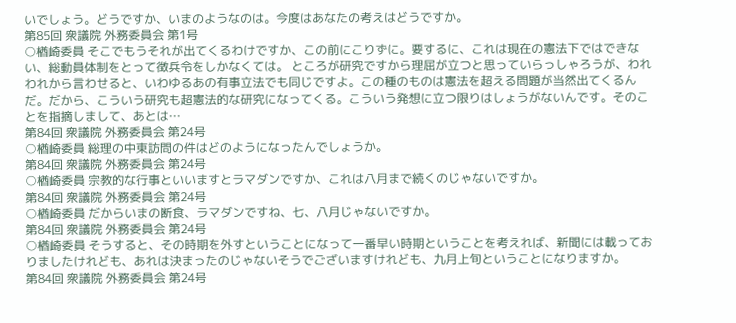いでしょう。どうですか、いまのようなのは。今度はあなたの考えはどうですか。
第85回 衆議院 外務委員会 第1号
○楢崎委員 そこでもうそれが出てくるわけですか、この前にこりずに。要するに、これは現在の憲法下ではできない、総動員体制をとって徴兵令をしかなくては。 ところが研究ですから理屈が立つと思っていらっしゃろうが、われわれから言わせると、いわゆるあの有事立法でも同じですよ。この種のものは憲法を超える問題が当然出てくるんだ。だから、こういう研究も超憲法的な研究になってくる。こういう発想に立つ限りはしょうがないんです。そのことを指摘しまして、あとは…
第84回 衆議院 外務委員会 第24号
○楢崎委員 総理の中東訪問の件はどのようになったんでしょうか。
第84回 衆議院 外務委員会 第24号
○楢崎委員 宗教的な行事といいますとラマダンですか、これは八月まで続くのじゃないですか。
第84回 衆議院 外務委員会 第24号
○楢崎委員 だからいまの断食、ラマダンですね、七、八月じゃないですか。
第84回 衆議院 外務委員会 第24号
○楢崎委員 そうすると、その時期を外すということになって一番早い時期ということを考えれば、新聞には載っておりましたけれども、あれは決まったのじゃないそうでございますけれども、九月上旬ということになりますか。
第84回 衆議院 外務委員会 第24号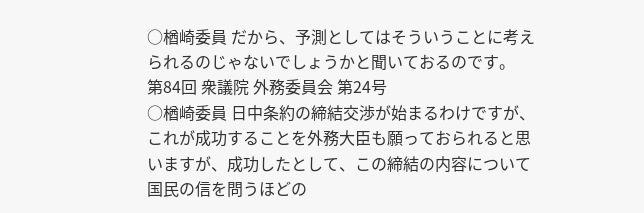○楢崎委員 だから、予測としてはそういうことに考えられるのじゃないでしょうかと聞いておるのです。
第84回 衆議院 外務委員会 第24号
○楢崎委員 日中条約の締結交渉が始まるわけですが、これが成功することを外務大臣も願っておられると思いますが、成功したとして、この締結の内容について国民の信を問うほどの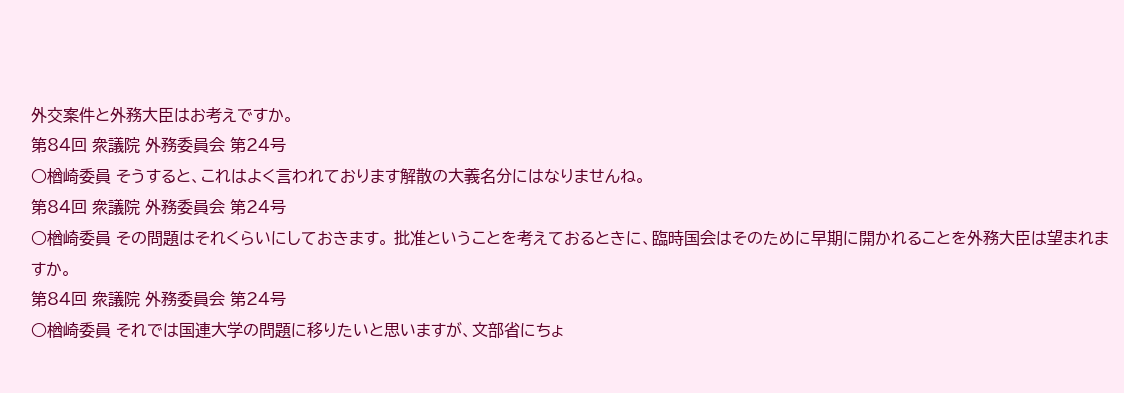外交案件と外務大臣はお考えですか。
第84回 衆議院 外務委員会 第24号
○楢崎委員 そうすると、これはよく言われております解散の大義名分にはなりませんね。
第84回 衆議院 外務委員会 第24号
○楢崎委員 その問題はそれくらいにしておきます。 批准ということを考えておるときに、臨時国会はそのために早期に開かれることを外務大臣は望まれますか。
第84回 衆議院 外務委員会 第24号
○楢崎委員 それでは国連大学の問題に移りたいと思いますが、文部省にちょ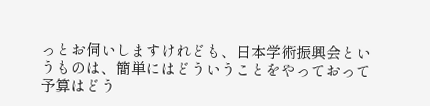っとお伺いしますけれども、日本学術振興会というものは、簡単にはどういうことをやっておって予算はどう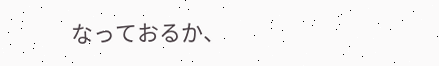なっておるか、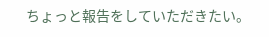ちょっと報告をしていただきたい。